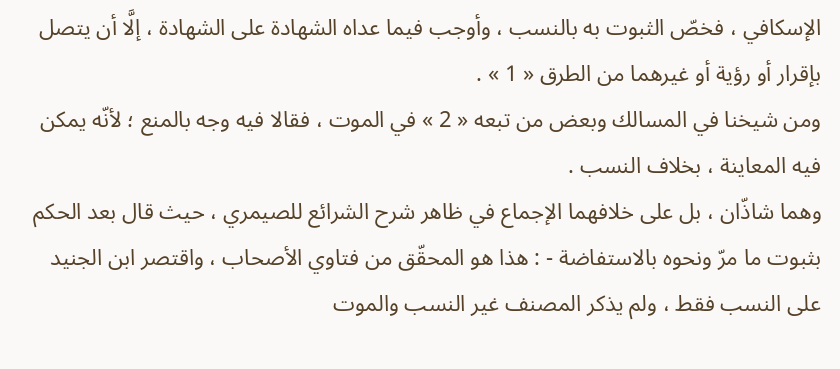الإسكافي ، فخصّ الثبوت به بالنسب ، وأوجب فيما عداه الشهادة على الشهادة ، إلَّا أن يتصل بإقرار أو رؤية أو غيرهما من الطرق « 1 » .
ومن شيخنا في المسالك وبعض من تبعه « 2 » في الموت ، فقالا فيه وجه بالمنع ؛ لأنّه يمكن فيه المعاينة ، بخلاف النسب .
وهما شاذّان ، بل على خلافهما الإجماع في ظاهر شرح الشرائع للصيمري ، حيث قال بعد الحكم بثبوت ما مرّ ونحوه بالاستفاضة - : هذا هو المحقّق من فتاوي الأصحاب ، واقتصر ابن الجنيد على النسب فقط ، ولم يذكر المصنف غير النسب والموت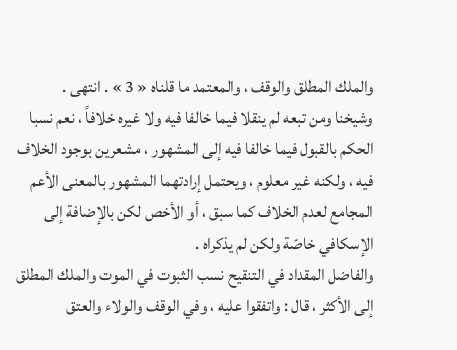والملك المطلق والوقف ، والمعتمد ما قلناه « 3 » . انتهى .
وشيخنا ومن تبعه لم ينقلا فيما خالفا فيه ولا غيره خلافاً ، نعم نسبا الحكم بالقبول فيما خالفا فيه إلى المشهور ، مشعرين بوجود الخلاف فيه ، ولكنه غير معلوم ، ويحتمل إرادتهما المشهور بالمعنى الأعم المجامع لعدم الخلاف كما سبق ، أو الأخص لكن بالإضافة إلى الإسكافي خاصّة ولكن لم يذكراه .
والفاضل المقداد في التنقيح نسب الثبوت في الموت والملك المطلق إلى الأكثر ، قال : واتفقوا عليه ، وفي الوقف والولاء والعتق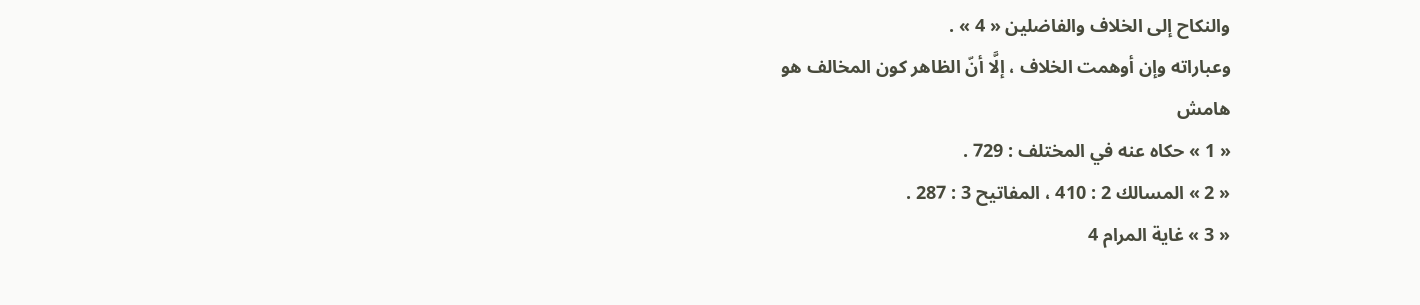والنكاح إلى الخلاف والفاضلين « 4 » .
وعباراته وإن أوهمت الخلاف ، إلَّا أنّ الظاهر كون المخالف هو
هامش
« 1 » حكاه عنه في المختلف : 729 .
« 2 » المسالك 2 : 410 ، المفاتيح 3 : 287 .
« 3 » غاية المرام 4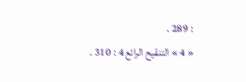: 289 .
« 4 » التنقيح الرائع 4 : 310 .